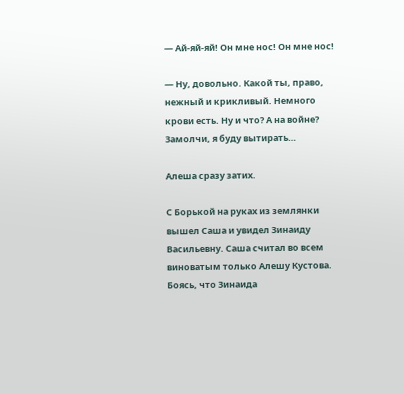— Ай-яй-яй! Он мне нос! Он мне нос!

— Ну, довольно. Какой ты, право, нежный и крикливый. Немного крови есть. Ну и что? А на войне? Замолчи, я буду вытирать…

Алеша сразу затих.

С Борькой на руках из землянки вышел Саша и увидел Зинаиду Васильевну. Саша считал во всем виноватым только Алешу Кустова. Боясь, что Зинаида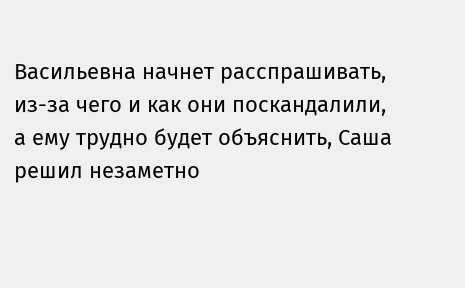Васильевна начнет расспрашивать, из-за чего и как они поскандалили, а ему трудно будет объяснить, Саша решил незаметно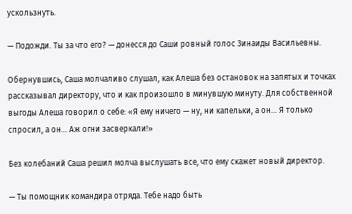ускользнуть.

— Подожди. Ты за что его? — донесся до Саши ровный голос Зинаиды Васильевны.

Обернувшись, Саша молчаливо слушал, как Алеша без остановок на запятых и точках рассказывал директору, что и как произошло в минувшую минуту. Для собственной выгоды Алеша говорил о себе: «Я ему ничего — ну, ни капельки, а он… Я только спросил, а он… Аж огни засверкали!»

Без колебаний Саша решил молча выслушать все, что ему скажет новый директор.

— Ты помощник командира отряда. Тебе надо быть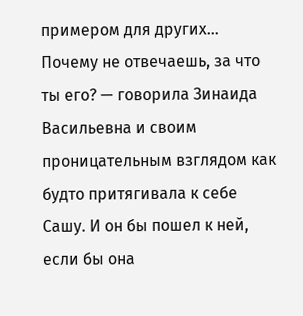примером для других… Почему не отвечаешь, за что ты его? — говорила Зинаида Васильевна и своим проницательным взглядом как будто притягивала к себе Сашу. И он бы пошел к ней, если бы она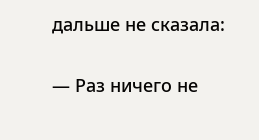дальше не сказала:

— Раз ничего не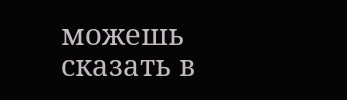можешь сказать в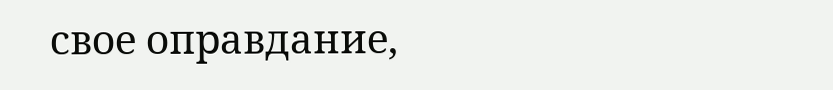свое оправдание,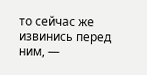то сейчас же извинись перед ним, —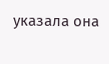указала она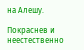на Алешу.

Покраснев и неестественно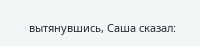вытянувшись, Саша сказал: